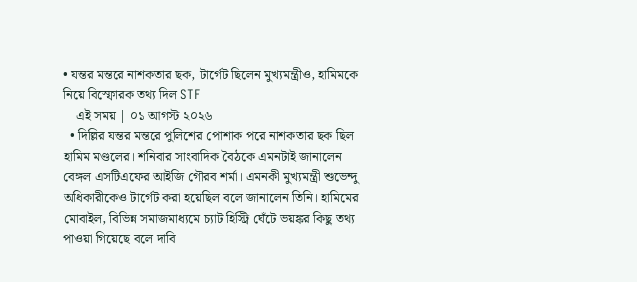• যন্তর মন্তরে নাশকতার ছক, টার্গেট ছিলেন মুখ্যমন্ত্রীও, হামিমকে নিয়ে বিস্ফোরক তথ্য দিল STF
    এই সময় | ০১ আগস্ট ২০২৬
  • দিল্লির যন্তর মন্তরে পুলিশের পোশাক পরে নাশকতার ছক ছিল হামিম মণ্ডলের। শনিবার সাংবাদিক বৈঠকে এমনটাই জানালেন বেঙ্গল এসটিএফের আইজি গৌরব শর্মা। এমনকী মুখ্যমন্ত্রী শুভেন্দু অধিকারীকেও টার্গেট করা হয়েছিল বলে জানালেন তিনি। হামিমের মোবাইল, বিভিন্ন সমাজমাধ্যমে চ্যাট হিস্ট্রি ঘেঁটে ভয়ঙ্কর কিছু তথ্য পাওয়া গিয়েছে বলে দাবি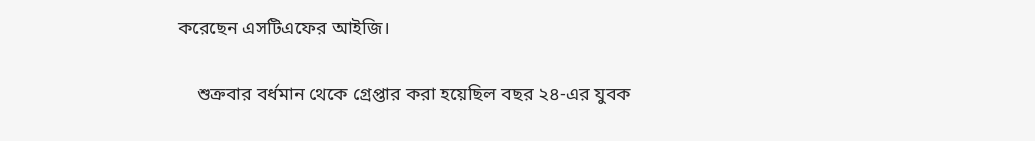করেছেন এসটিএফের আইজি।

    শুক্রবার বর্ধমান থেকে গ্রেপ্তার করা হয়েছিল বছর ২৪-এর যুবক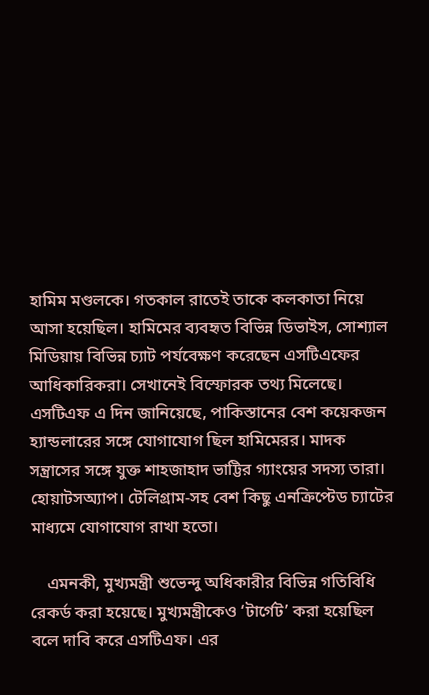হামিম মণ্ডলকে। গতকাল রাতেই তাকে কলকাতা নিয়ে আসা হয়েছিল। হামিমের ব্যবহৃত বিভিন্ন ডিভাইস, সোশ্যাল মিডিয়ায় বিভিন্ন চ্যাট পর্যবেক্ষণ করেছেন এসটিএফের আধিকারিকরা। সেখানেই বিস্ফোরক তথ্য মিলেছে। এসটিএফ এ দিন জানিয়েছে, পাকিস্তানের বেশ কয়েকজন হ্যান্ডলারের সঙ্গে যোগাযোগ ছিল হামিমেরর। মাদক সন্ত্রাসের সঙ্গে যুক্ত শাহজাহাদ ভাট্টির গ্যাংয়ের সদস্য তারা। হোয়াটসঅ্যাপ। টেলিগ্রাম-সহ বেশ কিছু এনক্রিপ্টেড চ্যাটের মাধ্যমে যোগাযোগ রাখা হতো।

    এমনকী, মুখ্যমন্ত্রী শুভেন্দু অধিকারীর বিভিন্ন গতিবিধি রেকর্ড করা হয়েছে। মুখ্যমন্ত্রীকেও ‘টার্গেট’ করা হয়েছিল বলে দাবি করে এসটিএফ। এর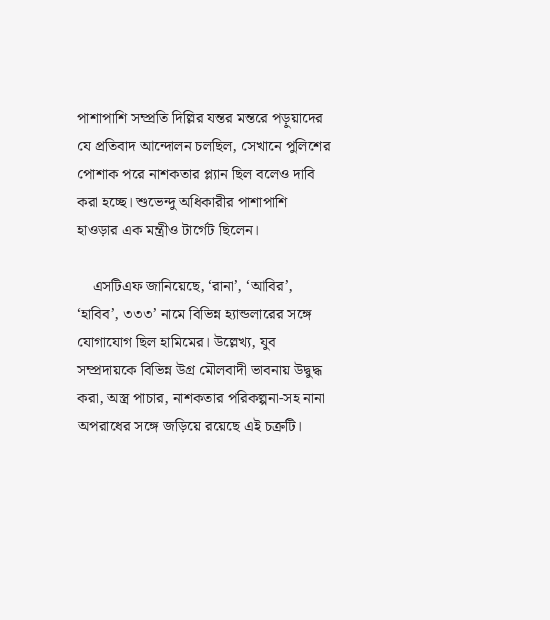পাশাপাশি সম্প্ৰতি দিল্লির যন্তর মন্তরে পড়ুয়াদের যে প্রতিবাদ আন্দোলন চলছিল, সেখানে পুলিশের পোশাক পরে নাশকতার প্ল্যান ছিল বলেও দাবি করা হচ্ছে। শুভেন্দু অধিকারীর পাশাপাশি হাওড়ার এক মন্ত্রীও টার্গেট ছিলেন।

    এসটিএফ জানিয়েছে, ‘রানা’, ‘আবির’, ‘হাবিব’, ৩৩৩’ নামে বিভিন্ন হ্যান্ডলারের সঙ্গে যোগাযোগ ছিল হামিমের। উল্লেখ্য, যুব সম্প্রদায়কে বিভিন্ন উগ্র মৌলবাদী ভাবনায় উদ্বুদ্ধ করা, অস্ত্র পাচার, নাশকতার পরিকল্পনা-সহ নানা অপরাধের সঙ্গে জড়িয়ে রয়েছে এই চক্রটি।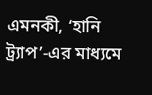এমনকী, ‘হানি ট্র্যাপ’-এর মাধ্যমে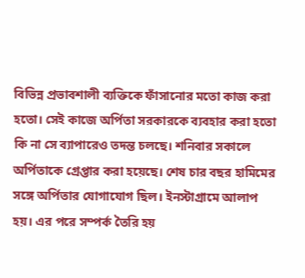বিভিন্ন প্রভাবশালী ব্যক্তিকে ফাঁসানোর মতো কাজ করা হতো। সেই কাজে অর্পিতা সরকারকে ব্যবহার করা হতো কি না সে ব্যাপারেও তদন্ত চলছে। শনিবার সকালে অর্পিতাকে গ্রেপ্তার করা হয়েছে। শেষ চার বছর হামিমের সঙ্গে অর্পিতার যোগাযোগ ছিল। ইনস্টাগ্রামে আলাপ হয়। এর পরে সম্পর্ক তৈরি হয়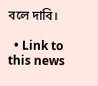বলে দাবি।

  • Link to this news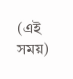(এই সময়)